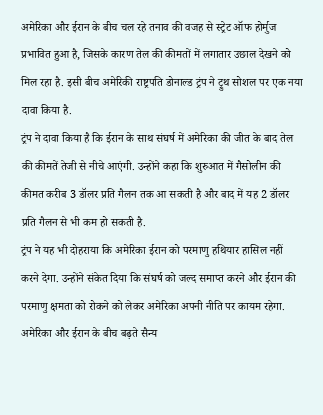अमेरिका और ईरान के बीच चल रहे तनाव की वजह से स्ट्रेट ऑफ होर्मुज प्रभावित हुआ है, जिसके कारण तेल की कीमतों में लगातार उछाल देखने को मिल रहा है. इसी बीच अमेरिकी राष्ट्रपति डोनाल्ड ट्रंप ने ट्रुथ सोशल पर एक नया दावा किया है.
ट्रंप ने दावा किया है कि ईरान के साथ संघर्ष में अमेरिका की जीत के बाद तेल की कीमतें तेजी से नीचे आएंगी. उन्होंने कहा कि शुरुआत में गैसोलीन की कीमत करीब 3 डॉलर प्रति गैलन तक आ सकती है और बाद में यह 2 डॉलर प्रति गैलन से भी कम हो सकती है.
ट्रंप ने यह भी दोहराया कि अमेरिका ईरान को परमाणु हथियार हासिल नहीं करने देगा. उन्होंने संकेत दिया कि संघर्ष को जल्द समाप्त करने और ईरान की परमाणु क्षमता को रोकने को लेकर अमेरिका अपनी नीति पर कायम रहेगा. अमेरिका और ईरान के बीच बढ़ते सैन्य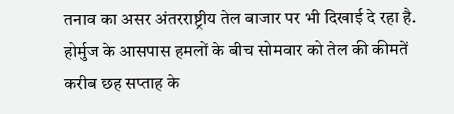तनाव का असर अंतरराष्ट्रीय तेल बाजार पर भी दिखाई दे रहा है.
होर्मुज के आसपास हमलों के बीच सोमवार को तेल की कीमतें करीब छह सप्ताह के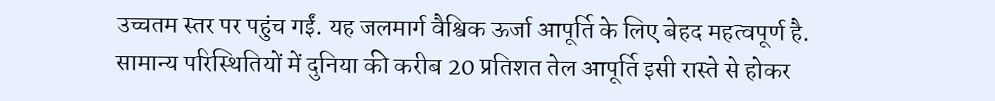उच्चतम स्तर पर पहुंच गईं. यह जलमार्ग वैश्विक ऊर्जा आपूर्ति के लिए बेहद महत्वपूर्ण है. सामान्य परिस्थितियों में दुनिया की करीब 20 प्रतिशत तेल आपूर्ति इसी रास्ते से होकर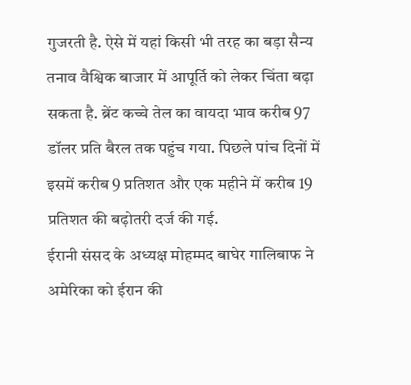गुजरती है. ऐसे में यहां किसी भी तरह का बड़ा सैन्य तनाव वैश्विक बाजार में आपूर्ति को लेकर चिंता बढ़ा सकता है. ब्रेंट कच्चे तेल का वायदा भाव करीब 97 डॉलर प्रति बैरल तक पहुंच गया. पिछले पांच दिनों में इसमें करीब 9 प्रतिशत और एक महीने में करीब 19 प्रतिशत की बढ़ोतरी दर्ज की गई.
ईरानी संसद के अध्यक्ष मोहम्मद बाघेर गालिबाफ ने अमेरिका को ईरान की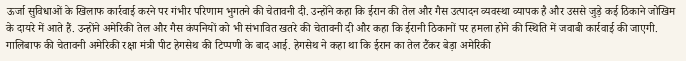ऊर्जा सुविधाओं के खिलाफ कार्रवाई करने पर गंभीर परिणाम भुगतने की चेतावनी दी. उन्होंने कहा कि ईरान की तेल और गैस उत्पादन व्यवस्था व्यापक है और उससे जुड़े कई ठिकाने जोखिम के दायरे में आते हैं. उन्होंने अमेरिकी तेल और गैस कंपनियों को भी संभावित खतरे की चेतावनी दी और कहा कि ईरानी ठिकानों पर हमला होने की स्थिति में जवाबी कार्रवाई की जाएगी.
गालिबाफ की चेतावनी अमेरिकी रक्षा मंत्री पीट हेगसेथ की टिप्पणी के बाद आई. हेगसेथ ने कहा था कि ईरान का तेल टैंकर बेड़ा अमेरिकी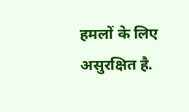हमलों के लिए असुरक्षित है.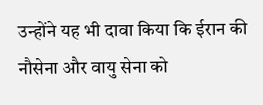उन्होंने यह भी दावा किया कि ईरान की नौसेना और वायु सेना को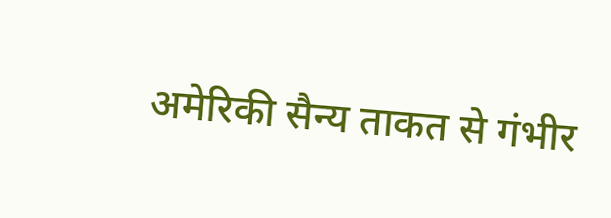अमेरिकी सैन्य ताकत से गंभीर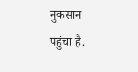नुकसान पहुंचा है.